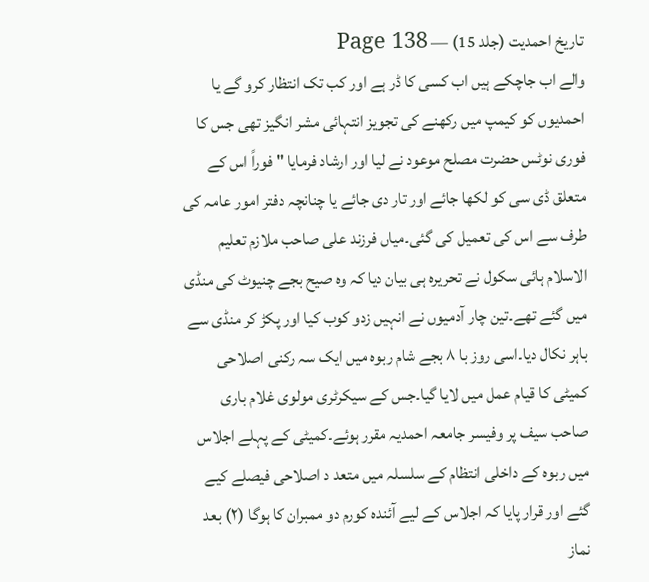تاریخ احمدیت (جلد 15) — Page 138
والے اب جاچکے ہیں اب کسی کا ڈر ہے اور کب تک انتظار کرو گے یا احمدیوں کو کیمپ میں رکھنے کی تجویز انتہائی مشر انگیز تھی جس کا فوری نوٹس حضرت مصلح موعود نے لیا اور ارشاد فرمایا " فوراً اس کے متعلق ڈی سی کو لکھا جائے اور تار دی جائے یا چنانچہ دفتر امور عامہ کی طرف سے اس کی تعمیل کی گئی۔میاں فرزند علی صاحب ملازم تعلیم الاسلام ہائی سکول نے تحریرہ ہی بیان دیا کہ وہ صیح بجے چنیوٹ کی منڈی میں گئے تھے۔تین چار آدمیوں نے انہیں زدو کوب کیا اور پکڑ کر منڈی سے باہر نکال دیا۔اسی روز با ۸ بجے شام ربوہ میں ایک سہ رکنی اصلاحی کمیٹی کا قیام عمل میں لایا گیا۔جس کے سیکرٹری مولوی غلام باری صاحب سیف پر وفیسر جامعہ احمدیہ مقرر ہوئے۔کمیٹی کے پہلے اجلاس میں ربوہ کے داخلی انتظام کے سلسلہ میں متعد د اصلاحی فیصلے کیے گئے اور قرار پایا کہ اجلاس کے لیے آئندہ کورم دو ممبران کا ہوگا (۲) بعد نماز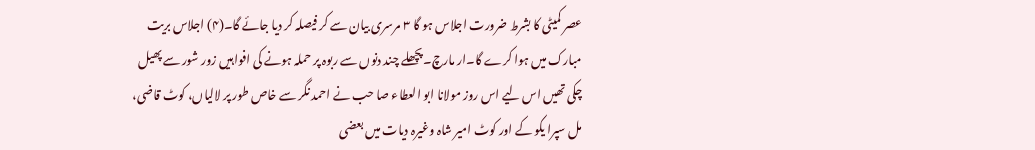عصر کمیٹی کا بشرط ضرورت اجلاس ہو گا ۳ مرسری بیان سے کر فیصلہ کر دیا جائے گا۔(۴) اجلاس بریت مبارک میں ہوا کرے گا۔ار مارچ۔پچھلے چند دنوں سے ربوہ پر حملہ ہونے کی افواہیں زور شور سے پھیل چکی تھیں اس لیے اس روز مولانا ابو العطاء صا حب نے احمد نگر سے خاص طور پر لالیاں، کوٹ قاضی، مل سپرا یکو کے اور کوٹ امیر شاہ وغیرہ دیات میں بعضی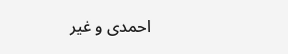احمدی و غیر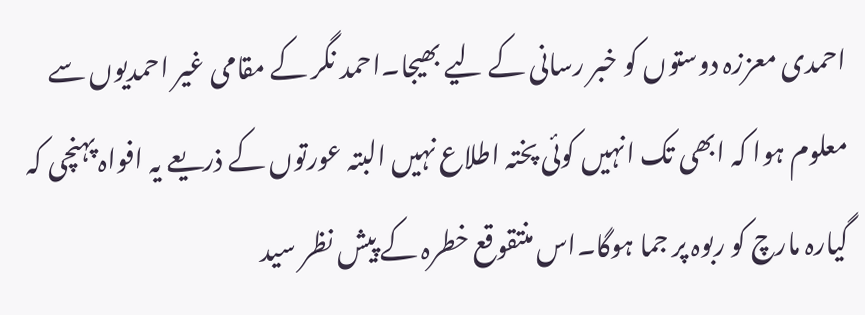احمدی معززہ دوستوں کو خبر رسانی کے لیے بھیجا۔احمد نگر کے مقامی غیر احمدیوں سے معلوم ہوا کہ ابھی تک انہیں کوئی پختہ اطلاع نہیں البتہ عورتوں کے ذریعے یہ افواہ پہنچی کہ گیارہ مارچ کو ربوہ پر جما ہوگا۔اس منتقوقع خطرہ کے پیش نظر سید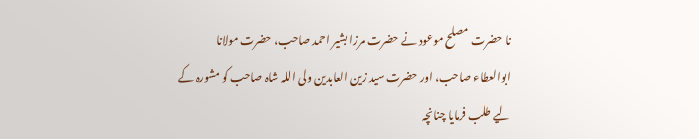نا حضرت مصلح موعود نے حضرت مرزا بشیر احمد صاحب، حضرت مولانا ابوالعطاء صاحب، اور حضرت سید زین العابدین ولی اللہ شاہ صاحب کو مشورہ کے لیے طلب فرمایا چنانچہ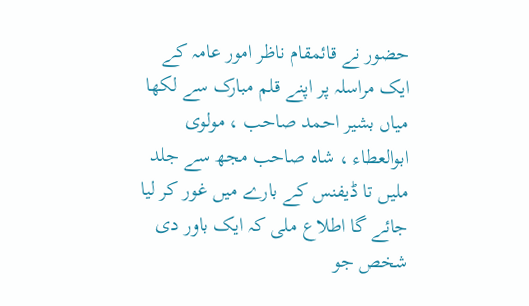حضور نے قائمقام ناظر امور عامہ کے ایک مراسلہ پر اپنے قلم مبارک سے لکھا میاں بشیر احمد صاحب ، مولوی ابوالعطاء ، شاہ صاحب مجھ سے جلد ملیں تا ڈیفنس کے بارے میں غور کر لیا جائے گا اطلاع ملی کہ ایک باور دی شخص جو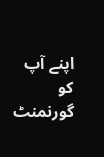اپنے آپ کو گورنمنٹ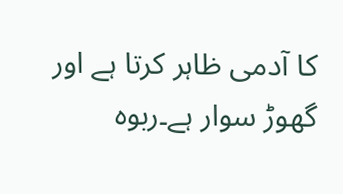کا آدمی ظاہر کرتا ہے اور گھوڑ سوار ہے۔ربوہ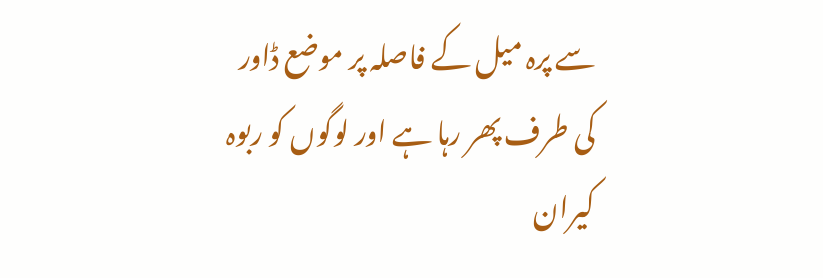سے پرہ میل کے فاصلہ پر موضع ڈاور کی طرف پھر رہا ہے اور لوگوں کو ربوہ کیران